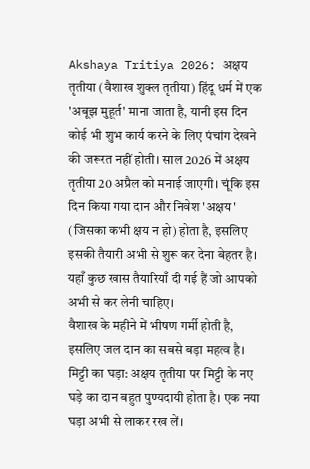Akshaya Tritiya 2026: अक्षय तृतीया (वैशाख शुक्ल तृतीया) हिंदू धर्म में एक 'अबूझ मुहूर्त' माना जाता है, यानी इस दिन कोई भी शुभ कार्य करने के लिए पंचांग देखने की जरूरत नहीं होती। साल 2026 में अक्षय तृतीया 20 अप्रैल को मनाई जाएगी। चूंकि इस दिन किया गया दान और निवेश 'अक्षय' (जिसका कभी क्षय न हो) होता है, इसलिए इसकी तैयारी अभी से शुरू कर देना बेहतर है। यहाँ कुछ खास तैयारियाँ दी गई हैं जो आपको अभी से कर लेनी चाहिए।
वैशाख के महीने में भीषण गर्मी होती है, इसलिए जल दान का सबसे बड़ा महत्व है।
मिट्टी का घड़ा: अक्षय तृतीया पर मिट्टी के नए घड़े का दान बहुत पुण्यदायी होता है। एक नया घड़ा अभी से लाकर रख लें।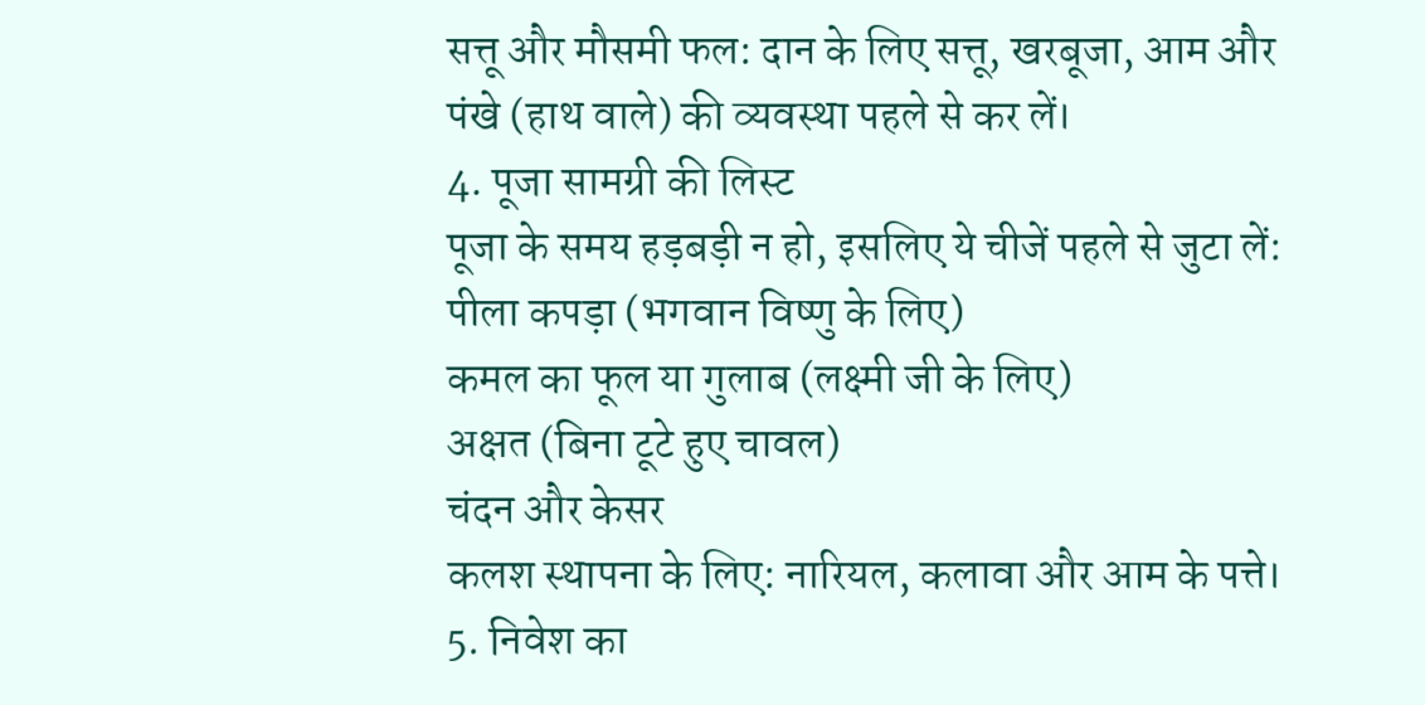सत्तू और मौसमी फल: दान के लिए सत्तू, खरबूजा, आम और पंखे (हाथ वाले) की व्यवस्था पहले से कर लें।
4. पूजा सामग्री की लिस्ट
पूजा के समय हड़बड़ी न हो, इसलिए ये चीजें पहले से जुटा लें:
पीला कपड़ा (भगवान विष्णु के लिए)
कमल का फूल या गुलाब (लक्ष्मी जी के लिए)
अक्षत (बिना टूटे हुए चावल)
चंदन और केसर
कलश स्थापना के लिए: नारियल, कलावा और आम के पत्ते।
5. निवेश का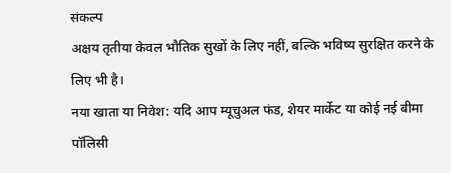संकल्प
अक्षय तृतीया केवल भौतिक सुखों के लिए नहीं, बल्कि भविष्य सुरक्षित करने के लिए भी है।
नया खाता या निवेश: यदि आप म्यूचुअल फंड, शेयर मार्केट या कोई नई बीमा पॉलिसी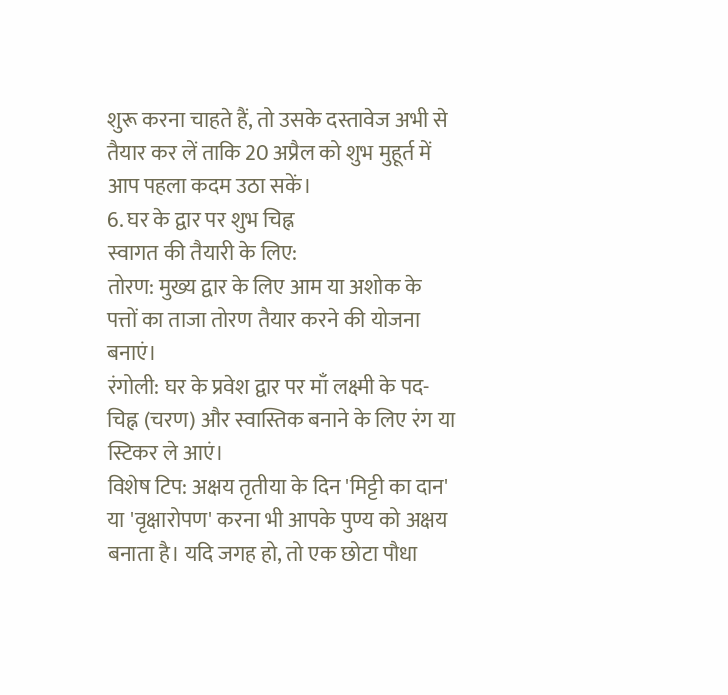शुरू करना चाहते हैं, तो उसके दस्तावेज अभी से तैयार कर लें ताकि 20 अप्रैल को शुभ मुहूर्त में आप पहला कदम उठा सकें।
6. घर के द्वार पर शुभ चिह्न
स्वागत की तैयारी के लिए:
तोरण: मुख्य द्वार के लिए आम या अशोक के पत्तों का ताजा तोरण तैयार करने की योजना बनाएं।
रंगोली: घर के प्रवेश द्वार पर माँ लक्ष्मी के पद-चिह्न (चरण) और स्वास्तिक बनाने के लिए रंग या स्टिकर ले आएं।
विशेष टिप: अक्षय तृतीया के दिन 'मिट्टी का दान' या 'वृक्षारोपण' करना भी आपके पुण्य को अक्षय बनाता है। यदि जगह हो, तो एक छोटा पौधा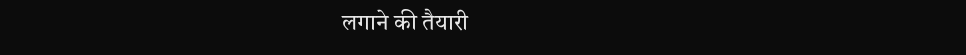लगाने की तैयारी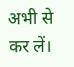अभी से कर लें।